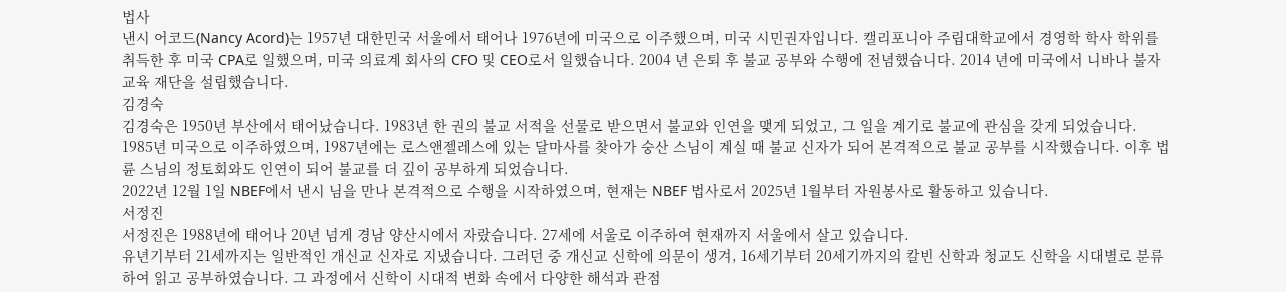법사
낸시 어코드(Nancy Acord)는 1957년 대한민국 서울에서 태어나 1976년에 미국으로 이주했으며, 미국 시민권자입니다. 캘리포니아 주립대학교에서 경영학 학사 학위를 취득한 후 미국 CPA로 일했으며, 미국 의료계 회사의 CFO 및 CEO로서 일했습니다. 2004 년 은퇴 후 불교 공부와 수행에 전념했습니다. 2014 년에 미국에서 니바나 불자 교육 재단을 설립했습니다.
김경숙
김경숙은 1950년 부산에서 태어났습니다. 1983년 한 권의 불교 서적을 선물로 받으면서 불교와 인연을 맺게 되었고, 그 일을 계기로 불교에 관심을 갖게 되었습니다.
1985년 미국으로 이주하였으며, 1987년에는 로스앤젤레스에 있는 달마사를 찾아가 숭산 스님이 계실 때 불교 신자가 되어 본격적으로 불교 공부를 시작했습니다. 이후 법륜 스님의 정토회와도 인연이 되어 불교를 더 깊이 공부하게 되었습니다.
2022년 12월 1일 NBEF에서 낸시 님을 만나 본격적으로 수행을 시작하였으며, 현재는 NBEF 법사로서 2025년 1월부터 자원봉사로 활동하고 있습니다.
서정진
서정진은 1988년에 태어나 20년 넘게 경남 양산시에서 자랐습니다. 27세에 서울로 이주하여 현재까지 서울에서 살고 있습니다.
유년기부터 21세까지는 일반적인 개신교 신자로 지냈습니다. 그러던 중 개신교 신학에 의문이 생겨, 16세기부터 20세기까지의 칼빈 신학과 청교도 신학을 시대별로 분류하여 읽고 공부하였습니다. 그 과정에서 신학이 시대적 변화 속에서 다양한 해석과 관점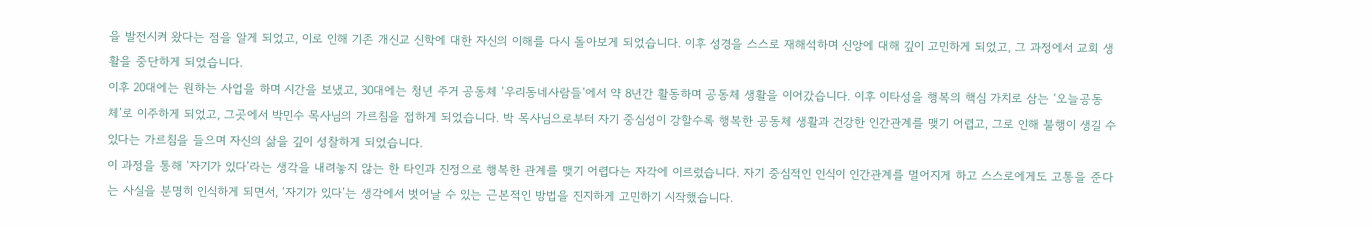을 발전시켜 왔다는 점을 알게 되었고, 이로 인해 기존 개신교 신학에 대한 자신의 이해를 다시 돌아보게 되었습니다. 이후 성경을 스스로 재해석하며 신앙에 대해 깊이 고민하게 되었고, 그 과정에서 교회 생활을 중단하게 되었습니다.
이후 20대에는 원하는 사업을 하며 시간을 보냈고, 30대에는 청년 주거 공동체 ‘우리동네사람들’에서 약 8년간 활동하며 공동체 생활을 이어갔습니다. 이후 이타성을 행복의 핵심 가치로 삼는 ‘오늘공동체’로 이주하게 되었고, 그곳에서 박민수 목사님의 가르침을 접하게 되었습니다. 박 목사님으로부터 자기 중심성이 강할수록 행복한 공동체 생활과 건강한 인간관계를 맺기 어렵고, 그로 인해 불행이 생길 수 있다는 가르침을 들으며 자신의 삶을 깊이 성찰하게 되었습니다.
이 과정을 통해 ‘자기가 있다’라는 생각을 내려놓지 않는 한 타인과 진정으로 행복한 관계를 맺기 어렵다는 자각에 이르렀습니다. 자기 중심적인 인식이 인간관계를 멀어지게 하고 스스로에게도 고통을 준다는 사실을 분명히 인식하게 되면서, ‘자기가 있다’는 생각에서 벗어날 수 있는 근본적인 방법을 진지하게 고민하기 시작했습니다.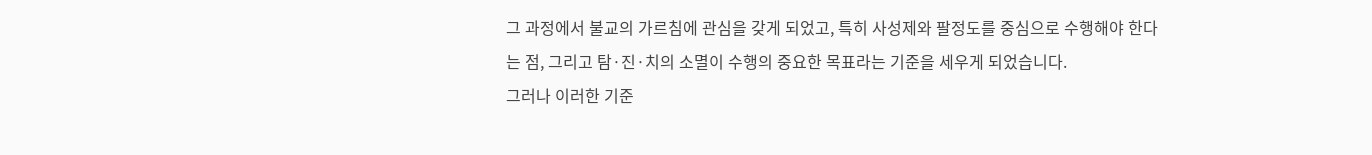그 과정에서 불교의 가르침에 관심을 갖게 되었고, 특히 사성제와 팔정도를 중심으로 수행해야 한다는 점, 그리고 탐·진·치의 소멸이 수행의 중요한 목표라는 기준을 세우게 되었습니다.
그러나 이러한 기준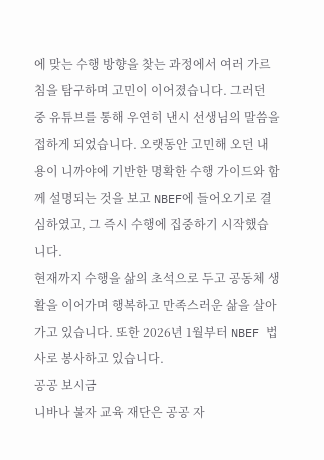에 맞는 수행 방향을 찾는 과정에서 여러 가르침을 탐구하며 고민이 이어졌습니다. 그러던 중 유튜브를 통해 우연히 낸시 선생님의 말씀을 접하게 되었습니다. 오랫동안 고민해 오던 내용이 니까야에 기반한 명확한 수행 가이드와 함께 설명되는 것을 보고 NBEF에 들어오기로 결심하였고, 그 즉시 수행에 집중하기 시작했습니다.
현재까지 수행을 삶의 초석으로 두고 공동체 생활을 이어가며 행복하고 만족스러운 삶을 살아가고 있습니다. 또한 2026년 1월부터 NBEF 법사로 봉사하고 있습니다.
공공 보시금
니바나 불자 교육 재단은 공공 자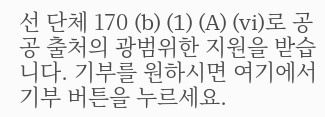선 단체 170 (b) (1) (A) (vi)로 공공 출처의 광범위한 지원을 받습니다. 기부를 원하시면 여기에서 기부 버튼을 누르세요.